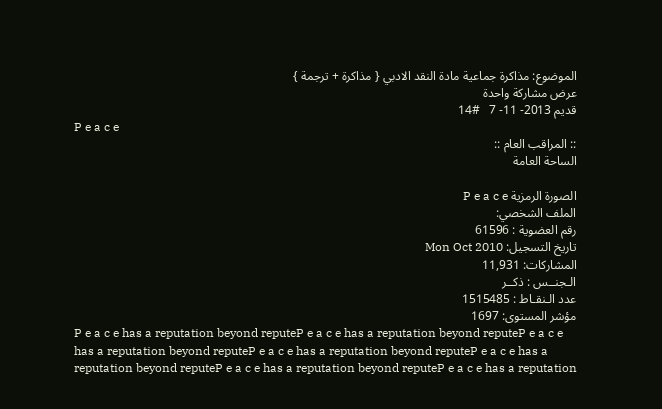الموضوع: مذاكرة جماعية مادة النقد الادبي { مذاكرة + ترجمة }
عرض مشاركة واحدة
قديم 2013- 11- 7   #14
P e a c e
:: المراقب العام ::
الساحة العامة

الصورة الرمزية P e a c e
الملف الشخصي:
رقم العضوية : 61596
تاريخ التسجيل: Mon Oct 2010
المشاركات: 11,931
الـجنــس : ذكــر
عدد الـنقـاط : 1515485
مؤشر المستوى: 1697
P e a c e has a reputation beyond reputeP e a c e has a reputation beyond reputeP e a c e has a reputation beyond reputeP e a c e has a reputation beyond reputeP e a c e has a reputation beyond reputeP e a c e has a reputation beyond reputeP e a c e has a reputation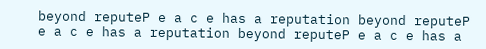beyond reputeP e a c e has a reputation beyond reputeP e a c e has a reputation beyond reputeP e a c e has a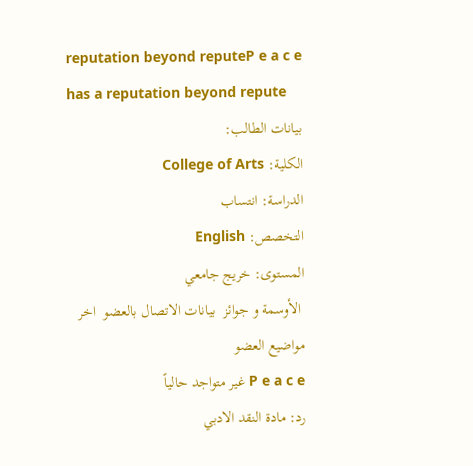reputation beyond reputeP e a c e has a reputation beyond repute
بيانات الطالب:
الكلية: College of Arts
الدراسة: انتساب
التخصص: English
المستوى: خريج جامعي
 الأوسمة و جوائز  بيانات الاتصال بالعضو  اخر مواضيع العضو
P e a c e غير متواجد حالياً
رد: مادة النقد الادبي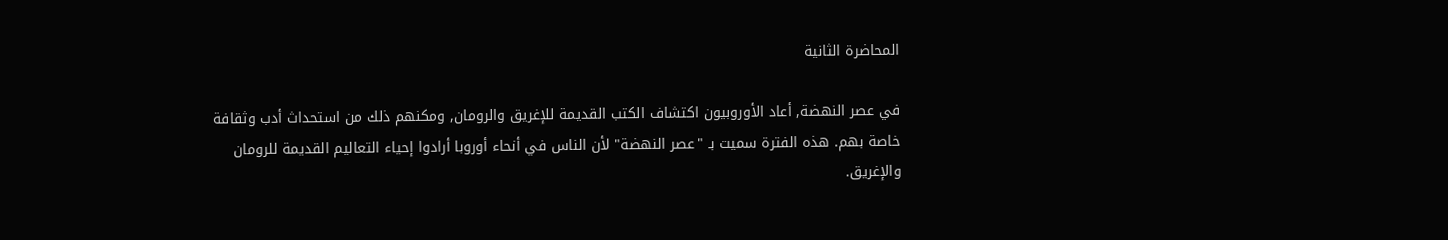المحاضرة الثانية

في عصر النهضة, أعاد الأوروبيون اكتشاف الكتب القديمة للإغريق والرومان, ومكنهم ذلك من استحداث أدب وثقافة خاصة بهم. هذه الفترة سميت بـ "عصر النهضة" لأن الناس في أنحاء أوروبا أرادوا إحياء التعاليم القديمة للرومان والإغريق.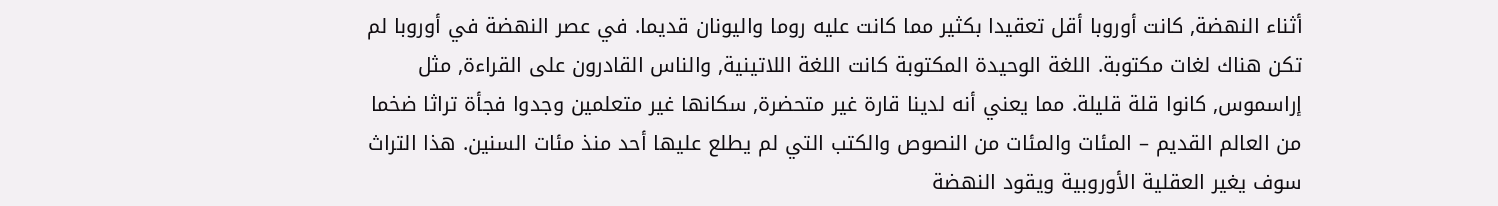أثناء النهضة, كانت أوروبا أقل تعقيدا بكثير مما كانت عليه روما واليونان قديما. في عصر النهضة في أوروبا لم تكن هناك لغات مكتوبة. اللغة الوحيدة المكتوبة كانت اللغة اللاتينية, والناس القادرون على القراءة, مثل إراسموس, كانوا قلة قليلة. مما يعني أنه لدينا قارة غير متحضرة, سكانها غير متعلمين وجدوا فجأة تراثا ضخما من العالم القديم – المئات والمئات من النصوص والكتب التي لم يطلع عليها أحد منذ مئات السنين. هذا التراث سوف يغير العقلية الأوروبية ويقود النهضة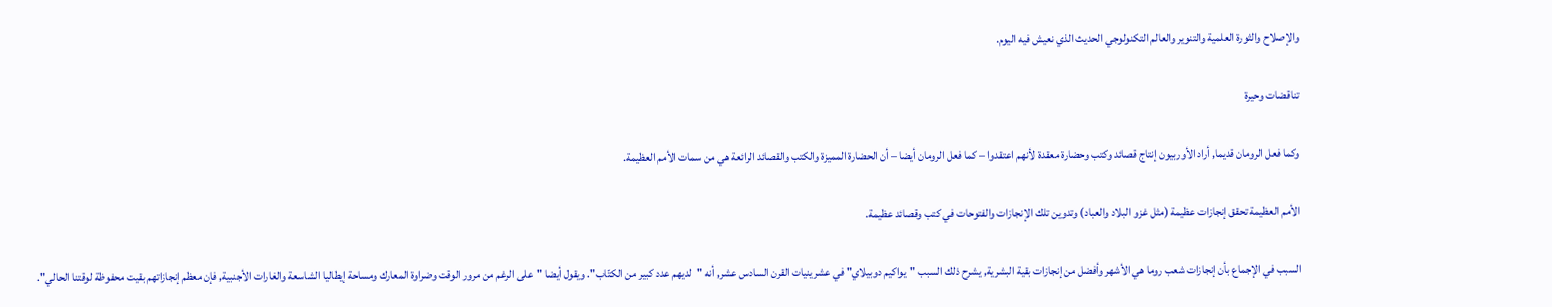والإصلاح والثورة العلمية والتنوير والعالم التكنولوجي الحديث الذي نعيش فيه اليوم.

تناقضات وحيرة

وكما فعل الرومان قديما, أراد الأوربيون إنتاج قصائد وكتب وحضارة معقدة لأنهم اعتقدوا – كما فعل الرومان أيضا – أن الحضارة المميزة والكتب والقصائد الرائعة هي من سمات الأمم العظيمة.

الأمم العظيمة تحقق إنجازات عظيمة (مثل غزو البلاد والعباد) وتدوين تلك الإنجازات والفتوحات في كتب وقصائد عظيمة.

السبب في الإجماع بأن إنجازات شعب روما هي الأشهر وأفضل من إنجازات بقية البشرية, يشرح ذلك السبب "يواكيم دوبيلاي" في عشرينيات القرن السادس عشر, أنه "لديهم عدد كبير من الكتّاب". ويقول أيضا "على الرغم من مرور الوقت وضراوة المعارك ومساحة إيطاليا الشاسعة والغارات الأجنبية, فإن معظم إنجازاتهم بقيت محفوظة لوقتنا الحالي".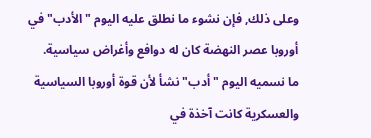وعلى ذلك, فإن نشوء ما نطلق عليه اليوم "الأدب" في أوروبا عصر النهضة كان له دوافع وأغراض سياسية.
ما نسميه اليوم "أدب" نشأ لأن قوة أوروبا السياسية والعسكرية كانت آخذة في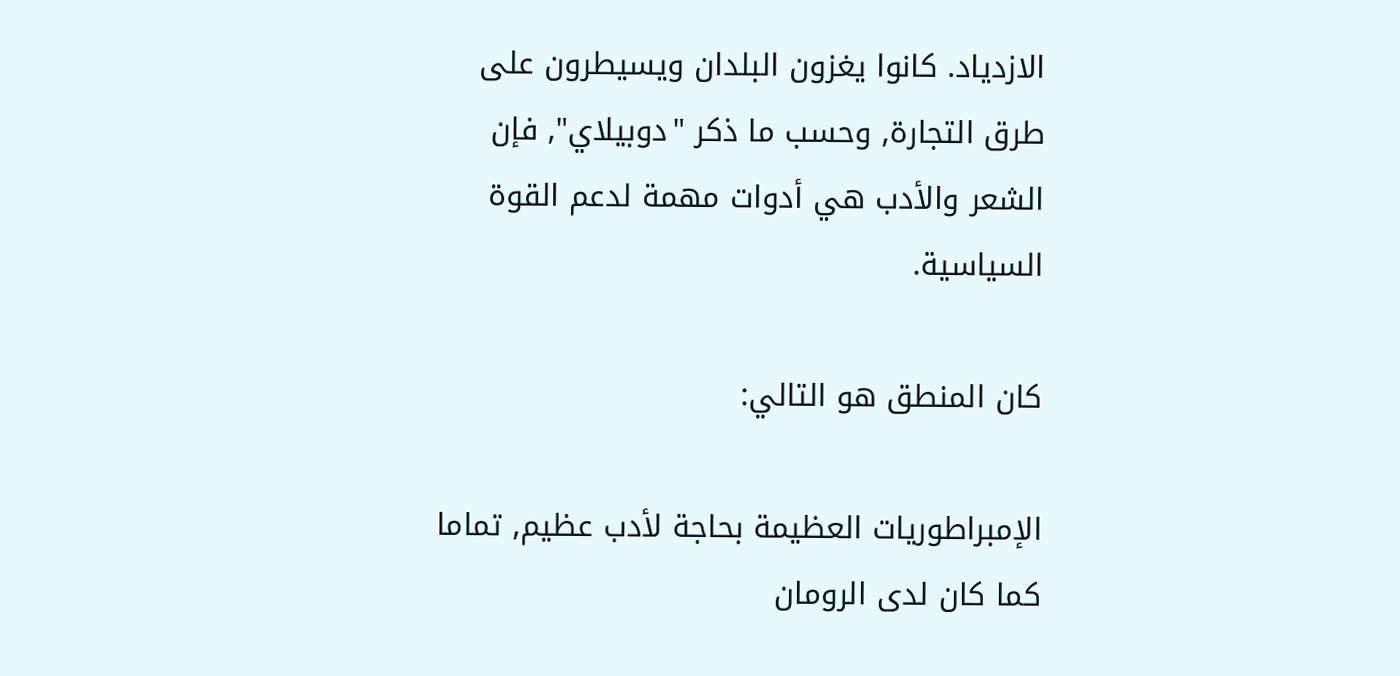الازدياد. كانوا يغزون البلدان ويسيطرون على طرق التجارة, وحسب ما ذكر "دوبيلاي", فإن الشعر والأدب هي أدوات مهمة لدعم القوة السياسية.

كان المنطق هو التالي:

الإمبراطوريات العظيمة بحاجة لأدب عظيم, تماما كما كان لدى الرومان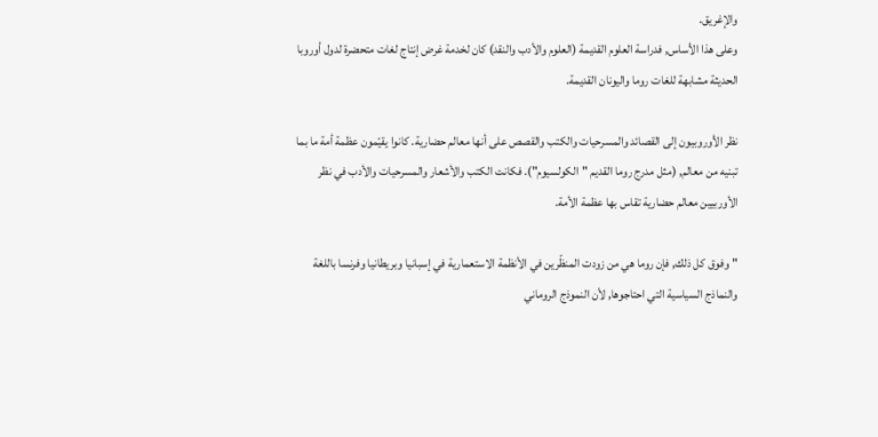والإغريق.
وعلى هذا الأساس, فدراسة العلوم القديمة (العلوم والأدب والنقد) كان لخدمة غرض إنتاج لغات متحضرة لدول أوروبا الحديثة مشابهة للغات روما واليونان القديمة.

نظر الأوروبيون إلى القصائد والمسرحيات والكتب والقصص على أنها معالم حضارية. كانوا يقيّمون عظمة أمة ما بما تبنيه من معالم, (مثل مدرج روما القديم "الكولسيوم"). فكانت الكتب والأشعار والمسرحيات والأدب في نظر الأوربيين معالم حضارية تقاس بها عظمة الأمة.

" وفوق كل ذلك, فإن روما هي من زودت المنظّرين في الأنظمة الاستعمارية في إسبانيا وبريطانيا وفرنسا باللغة والنماذج السياسية التي احتاجوها, لأن النموذج الروماني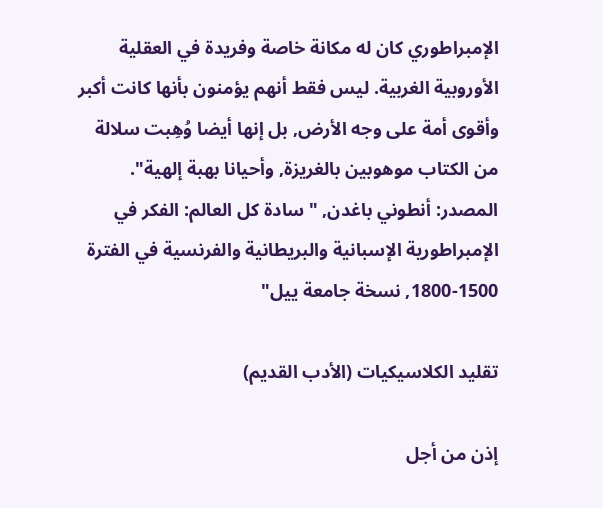الإمبراطوري كان له مكانة خاصة وفريدة في العقلية الأوروبية الغربية. ليس فقط أنهم يؤمنون بأنها كانت أكبر وأقوى أمة على وجه الأرض, بل إنها أيضا وُهِبت سلالة من الكتاب موهوبين بالغريزة, وأحيانا بهبة إلهية".
المصدر: أنطوني باغدن, "سادة كل العالم: الفكر في الإمبراطورية الإسبانية والبريطانية والفرنسية في الفترة 1500-1800, نسخة جامعة ييل"

تقليد الكلاسيكيات (الأدب القديم)

إذن من أجل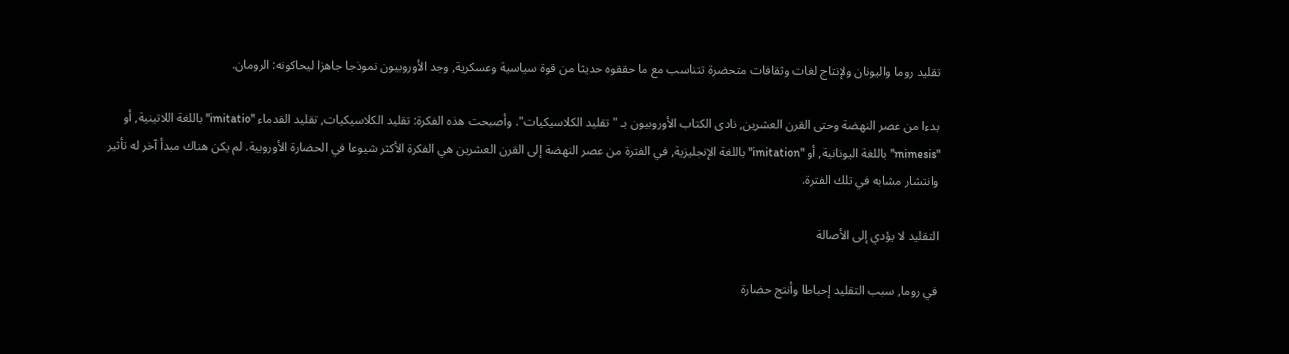تقليد روما واليونان ولإنتاج لغات وثقافات متحضرة تتناسب مع ما حققوه حديثا من قوة سياسية وعسكرية, وجد الأوروبيون نموذجا جاهزا ليحاكونه: الرومان.

بدءا من عصر النهضة وحتى القرن العشرين, نادى الكتاب الأوروبيون بـ "تقليد الكلاسيكيات". وأصبحت هذه الفكرة: تقليد الكلاسيكيات, تقليد القدماء "imitatio" باللغة اللاتينية, أو "mimesis" باللغة اليونانية, أو "imitation" باللغة الإنجليزية, في الفترة من عصر النهضة إلى القرن العشرين هي الفكرة الأكثر شيوعا في الحضارة الأوروبية. لم يكن هناك مبدأ آخر له تأثير وانتشار مشابه في تلك الفترة.

التقليد لا يؤدي إلى الأصالة

في روما, سبب التقليد إحباطا وأنتج حضارة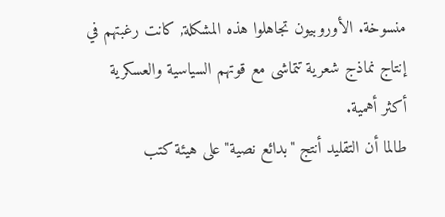منسوخة. الأوروبيون تجاهلوا هذه المشكلة, كانت رغبتهم في إنتاج نماذج شعرية تتماشى مع قوتهم السياسية والعسكرية أكثر أهمية.
طالما أن التقليد أنتج "بدائع نصية" على هيئة كتب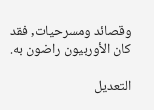وقصائد ومسرحيات, فقد كان الأوربيون راضون به.

التعديل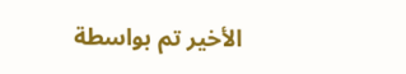الأخير تم بواسطة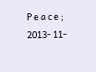P e a c e ; 2013- 11-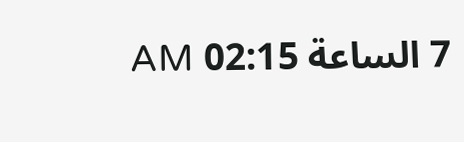7 الساعة 02:15 AM